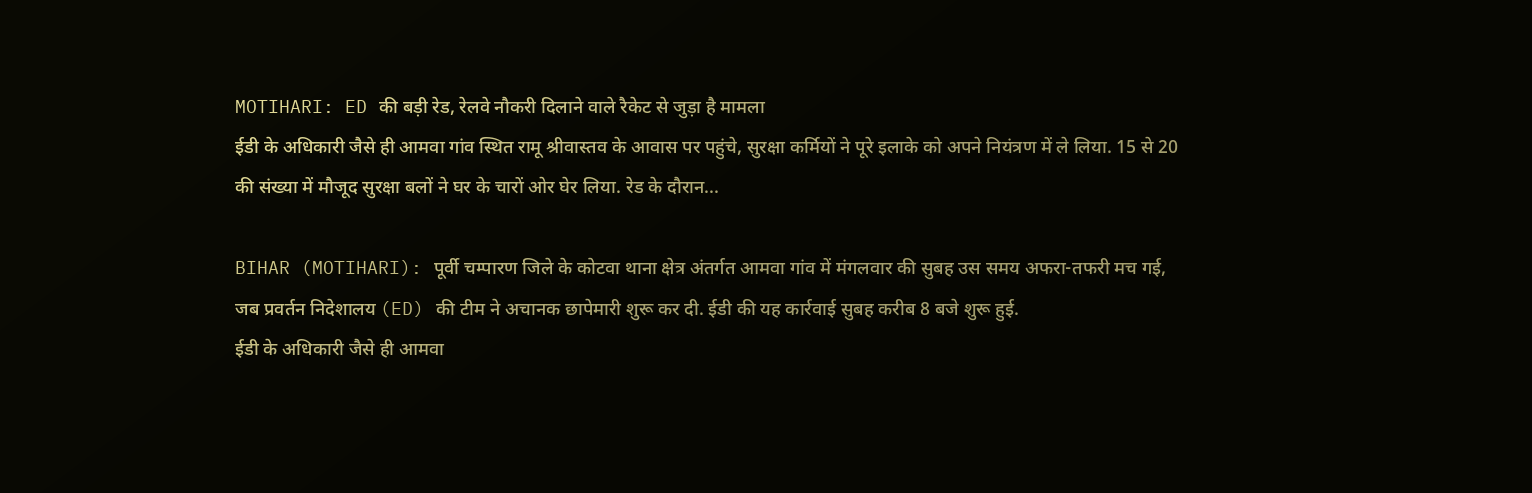MOTIHARI: ED की बड़ी रेड, रेलवे नौकरी दिलाने वाले रैकेट से जुड़ा है मामला
ईडी के अधिकारी जैसे ही आमवा गांव स्थित रामू श्रीवास्तव के आवास पर पहुंचे, सुरक्षा कर्मियों ने पूरे इलाके को अपने नियंत्रण में ले लिया. 15 से 20 की संख्या में मौजूद सुरक्षा बलों ने घर के चारों ओर घेर लिया. रेड के दौरान...

BIHAR (MOTIHARI): पूर्वी चम्पारण जिले के कोटवा थाना क्षेत्र अंतर्गत आमवा गांव में मंगलवार की सुबह उस समय अफरा-तफरी मच गई, जब प्रवर्तन निदेशालय (ED) की टीम ने अचानक छापेमारी शुरू कर दी. ईडी की यह कार्रवाई सुबह करीब 8 बजे शुरू हुई.
ईडी के अधिकारी जैसे ही आमवा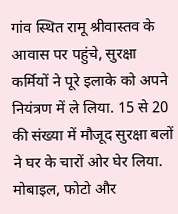गांव स्थित रामू श्रीवास्तव के आवास पर पहुंचे, सुरक्षा कर्मियों ने पूरे इलाके को अपने नियंत्रण में ले लिया. 15 से 20 की संख्या में मौजूद सुरक्षा बलों ने घर के चारों ओर घेर लिया.
मोबाइल, फोटो और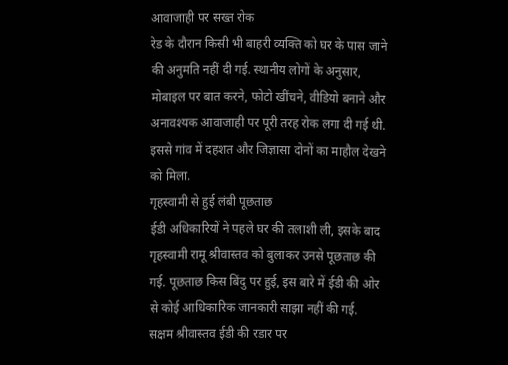आवाजाही पर सख्त रोक
रेड के दौरान किसी भी बाहरी व्यक्ति को घर के पास जाने की अनुमति नहीं दी गई. स्थानीय लोगों के अनुसार, मोबाइल पर बात करने, फोटो खींचने, वीडियो बनाने और अनावश्यक आवाजाही पर पूरी तरह रोक लगा दी गई थी. इससे गांव में दहशत और जिज्ञासा दोनों का माहौल देखने को मिला.
गृहस्वामी से हुई लंबी पूछताछ
ईडी अधिकारियों ने पहले घर की तलाशी ली, इसके बाद गृहस्वामी रामू श्रीवास्तव को बुलाकर उनसे पूछताछ की गई. पूछताछ किस बिंदु पर हुई, इस बारे में ईडी की ओर से कोई आधिकारिक जानकारी साझा नहीं की गई.
सक्षम श्रीवास्तव ईडी की रडार पर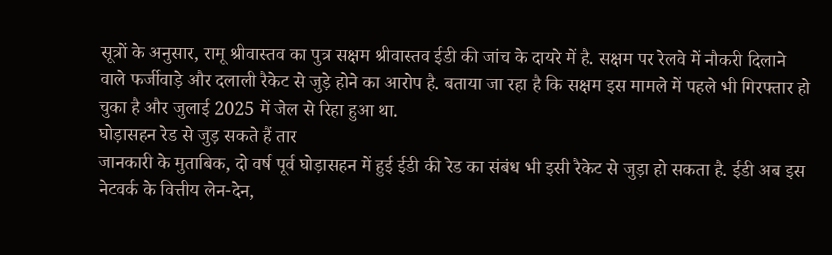सूत्रों के अनुसार, रामू श्रीवास्तव का पुत्र सक्षम श्रीवास्तव ईडी की जांच के दायरे में है. सक्षम पर रेलवे में नौकरी दिलाने वाले फर्जीवाड़े और दलाली रैकेट से जुड़े होने का आरोप है. बताया जा रहा है कि सक्षम इस मामले में पहले भी गिरफ्तार हो चुका है और जुलाई 2025 में जेल से रिहा हुआ था.
घोड़ासहन रेड से जुड़ सकते हैं तार
जानकारी के मुताबिक, दो वर्ष पूर्व घोड़ासहन में हुई ईडी की रेड का संबंध भी इसी रैकेट से जुड़ा हो सकता है. ईडी अब इस नेटवर्क के वित्तीय लेन-देन,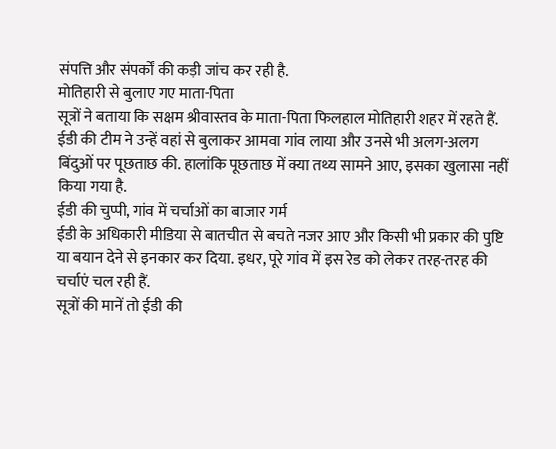संपत्ति और संपर्कों की कड़ी जांच कर रही है.
मोतिहारी से बुलाए गए माता-पिता
सूत्रों ने बताया कि सक्षम श्रीवास्तव के माता-पिता फिलहाल मोतिहारी शहर में रहते हैं. ईडी की टीम ने उन्हें वहां से बुलाकर आमवा गांव लाया और उनसे भी अलग-अलग बिंदुओं पर पूछताछ की. हालांकि पूछताछ में क्या तथ्य सामने आए, इसका खुलासा नहीं किया गया है.
ईडी की चुप्पी, गांव में चर्चाओं का बाजार गर्म
ईडी के अधिकारी मीडिया से बातचीत से बचते नजर आए और किसी भी प्रकार की पुष्टि या बयान देने से इनकार कर दिया. इधर, पूरे गांव में इस रेड को लेकर तरह-तरह की चर्चाएं चल रही हैं.
सूत्रों की मानें तो ईडी की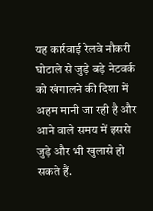यह कार्रवाई रेलवे नौकरी घोटाले से जुड़े बड़े नेटवर्क को खंगालने की दिशा में अहम मानी जा रही है और आने वाले समय में इससे जुड़े और भी खुलासे हो सकते हैं.